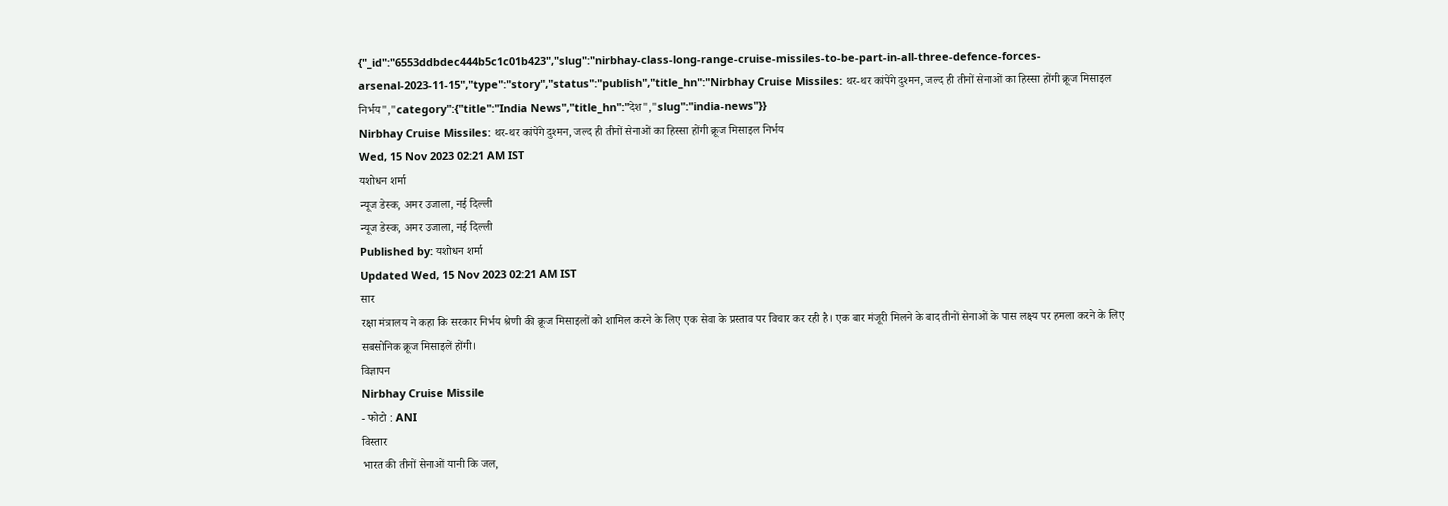{"_id":"6553ddbdec444b5c1c01b423","slug":"nirbhay-class-long-range-cruise-missiles-to-be-part-in-all-three-defence-forces-arsenal-2023-11-15","type":"story","status":"publish","title_hn":"Nirbhay Cruise Missiles: थर-थर कांपेंगे दुश्मन, जल्द ही तीनों सेनाओं का हिस्सा होंगी क्रूज मिसाइल निर्भय","category":{"title":"India News","title_hn":"देश","slug":"india-news"}}
Nirbhay Cruise Missiles: थर-थर कांपेंगे दुश्मन, जल्द ही तीनों सेनाओं का हिस्सा होंगी क्रूज मिसाइल निर्भय
Wed, 15 Nov 2023 02:21 AM IST
यशोधन शर्मा
न्यूज डेस्क, अमर उजाला, नई दिल्ली
न्यूज डेस्क, अमर उजाला, नई दिल्ली
Published by: यशोधन शर्मा
Updated Wed, 15 Nov 2023 02:21 AM IST
सार
रक्षा मंत्रालय ने कहा कि सरकार निर्भय श्रेणी की क्रूज मिसाइलों को शामिल करने के लिए एक सेवा के प्रस्ताव पर विचार कर रही है। एक बार मंजूरी मिलने के बाद तीनों सेनाओं के पास लक्ष्य पर हमला करने के लिए सबसोनिक क्रूज मिसाइलें होंगी।
विज्ञापन
Nirbhay Cruise Missile
- फोटो : ANI
विस्तार
भारत की तीनों सेनाओं यानी कि जल,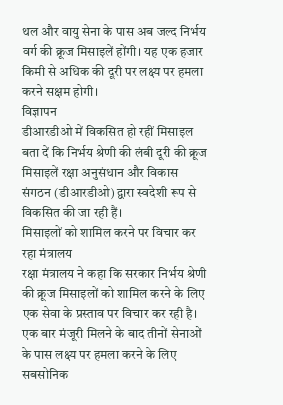थल और वायु सेना के पास अब जल्द निर्भय वर्ग की क्रूज मिसाइलें होंगी। यह एक हजार किमी से अधिक की दूरी पर लक्ष्य पर हमला करने सक्षम होगी।
विज्ञापन
डीआरडीओ में विकसित हो रहीं मिसाइल
बता दें कि निर्भय श्रेणी की लंबी दूरी की क्रूज मिसाइलें रक्षा अनुसंधान और विकास संगठन (डीआरडीओ) द्वारा स्वदेशी रूप से विकसित की जा रही हैं।
मिसाइलों को शामिल करने पर विचार कर रहा मंत्रालय
रक्षा मंत्रालय ने कहा कि सरकार निर्भय श्रेणी की क्रूज मिसाइलों को शामिल करने के लिए एक सेवा के प्रस्ताव पर विचार कर रही है। एक बार मंजूरी मिलने के बाद तीनों सेनाओं के पास लक्ष्य पर हमला करने के लिए सबसोनिक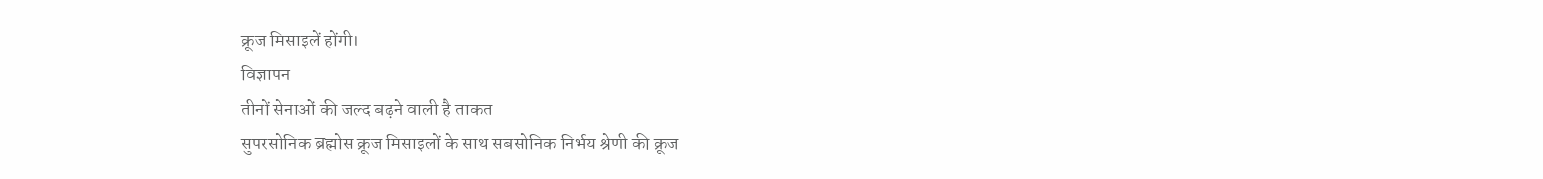क्रूज मिसाइलें होंगी।
विज्ञापन
तीनों सेनाओं की जल्द बढ़ने वाली है ताकत
सुपरसोनिक ब्रह्मोस क्रूज मिसाइलों के साथ सबसोनिक निर्भय श्रेणी की क्रूज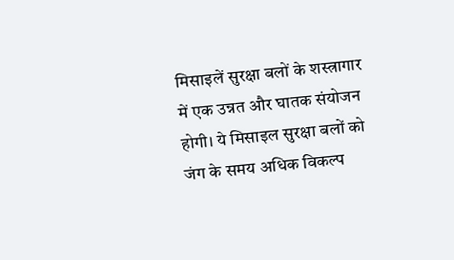मिसाइलें सुरक्षा बलों के शस्त्रागार में एक उन्नत और घातक संयोजन होगी। ये मिसाइल सुरक्षा बलों को जंग के समय अधिक विकल्प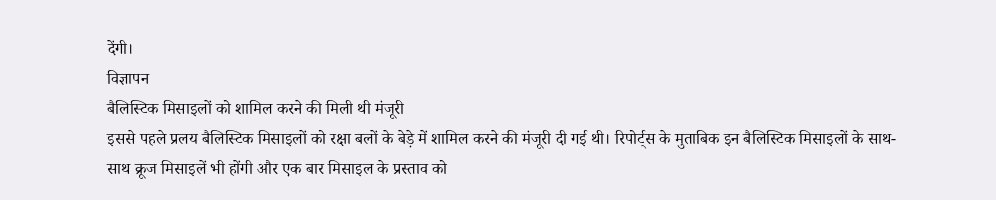देंगी।
विज्ञापन
बैलिस्टिक मिसाइलों को शामिल करने की मिली थी मंजूरी
इससे पहले प्रलय बैलिस्टिक मिसाइलों को रक्षा बलों के बेड़े में शामिल करने की मंजूरी दी गई थी। रिपोर्ट्स के मुताबिक इन बैलिस्टिक मिसाइलों के साथ-साथ क्रूज मिसाइलें भी होंगी और एक बार मिसाइल के प्रस्ताव को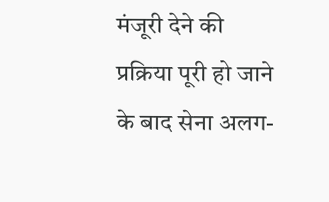मंजूरी देने की प्रक्रिया पूरी हो जाने के बाद सेना अलग-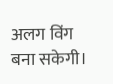अलग विंग बना सकेगी।